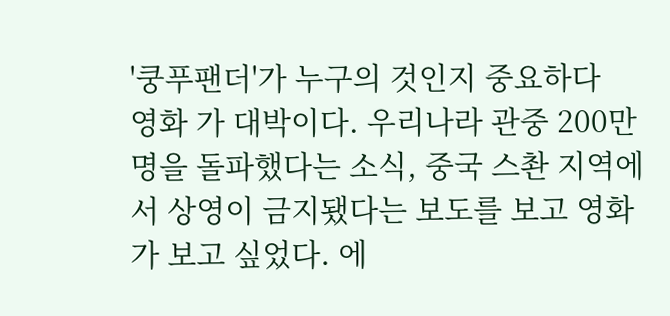'쿵푸팬더'가 누구의 것인지 중요하다
영화 가 대박이다. 우리나라 관중 200만명을 돌파했다는 소식, 중국 스촨 지역에서 상영이 금지됐다는 보도를 보고 영화가 보고 싶었다. 에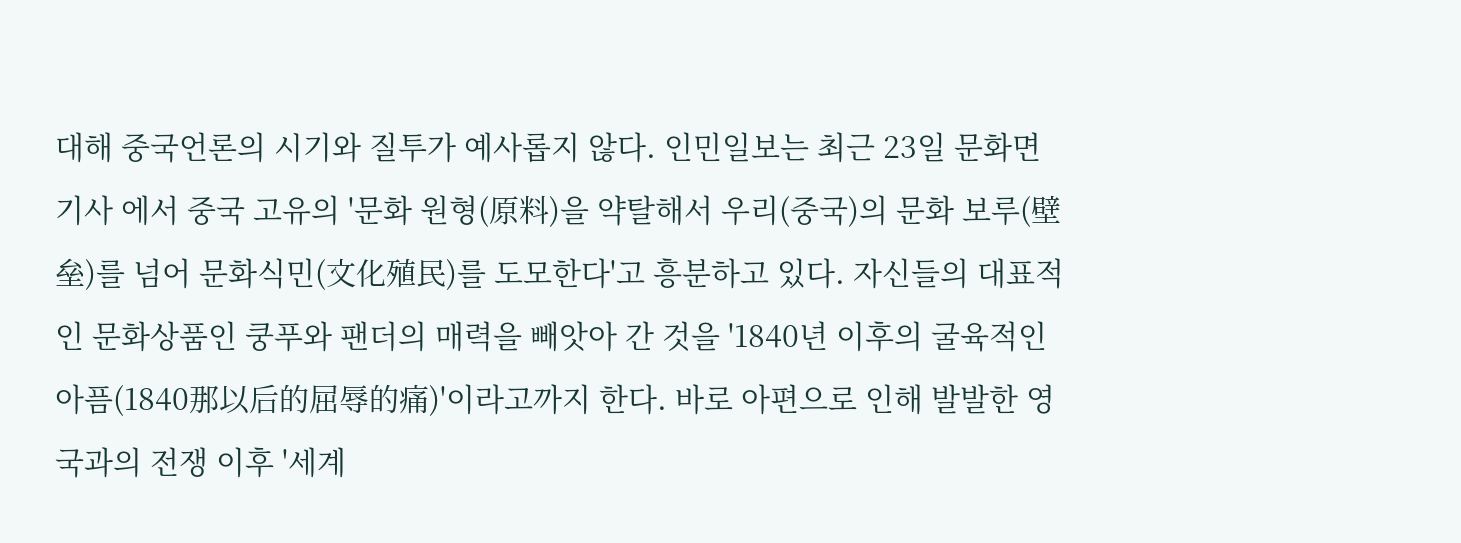대해 중국언론의 시기와 질투가 예사롭지 않다. 인민일보는 최근 23일 문화면 기사 에서 중국 고유의 '문화 원형(原料)을 약탈해서 우리(중국)의 문화 보루(壁垒)를 넘어 문화식민(文化殖民)를 도모한다'고 흥분하고 있다. 자신들의 대표적인 문화상품인 쿵푸와 팬더의 매력을 빼앗아 간 것을 '1840년 이후의 굴육적인 아픔(1840那以后的屈辱的痛)'이라고까지 한다. 바로 아편으로 인해 발발한 영국과의 전쟁 이후 '세계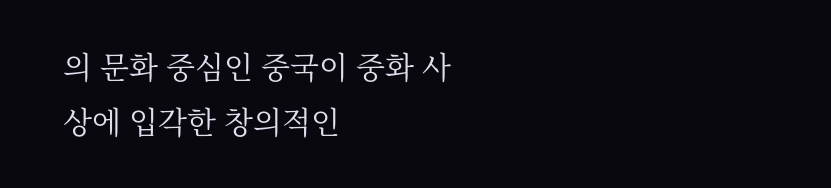의 문화 중심인 중국이 중화 사상에 입각한 창의적인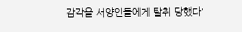감각을 서양인들에게 탈취 당했다'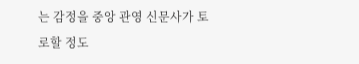는 감정을 중앙 관영 신문사가 토로할 정도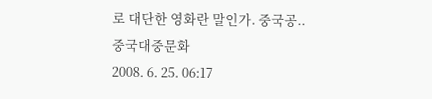로 대단한 영화란 말인가. 중국공..
중국대중문화
2008. 6. 25. 06:17